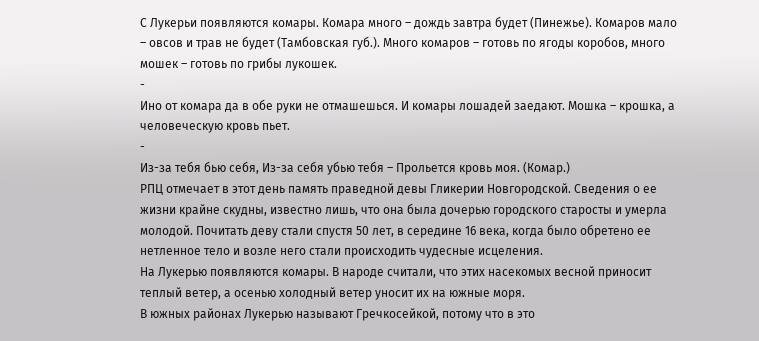С Лукерьи появляются комары. Комара много – дождь завтра будет (Пинежье). Комаров мало – овсов и трав не будет (Тамбовская губ.). Много комаров – готовь по ягоды коробов, много мошек – готовь по грибы лукошек.
-
Ино от комара да в обе руки не отмашешься. И комары лошадей заедают. Мошка – крошка, а человеческую кровь пьет.
-
Из-за тебя бью себя, Из-за себя убью тебя – Прольется кровь моя. (Комар.)
РПЦ отмечает в этот день память праведной девы Гликерии Новгородской. Сведения о ее жизни крайне скудны, известно лишь, что она была дочерью городского старосты и умерла молодой. Почитать деву стали спустя 50 лет, в середине 16 века, когда было обретено ее нетленное тело и возле него стали происходить чудесные исцеления.
На Лукерью появляются комары. В народе считали, что этих насекомых весной приносит теплый ветер, а осенью холодный ветер уносит их на южные моря.
В южных районах Лукерью называют Гречкосейкой, потому что в это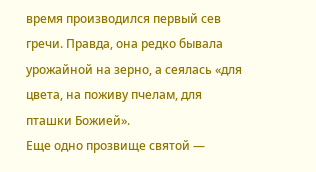время производился первый сев гречи. Правда, она редко бывала урожайной на зерно, а сеялась «для цвета, на поживу пчелам, для пташки Божией».
Еще одно прозвище святой —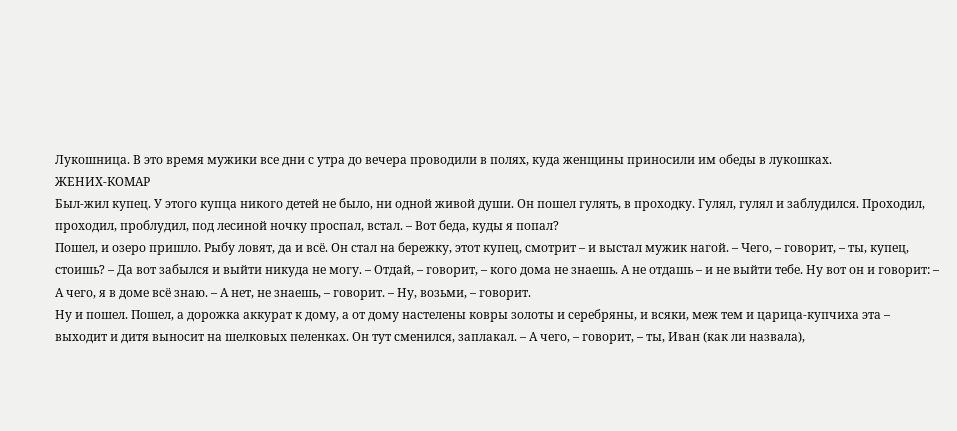Лукошница. В это время мужики все дни с утра до вечера проводили в полях, куда женщины приносили им обеды в лукошках.
ЖЕНИХ-КОМАР
Был-жил купец. У этого купца никого детей не было, ни одной живой души. Он пошел гулять, в проходку. Гулял, гулял и заблудился. Проходил, проходил, проблудил, под лесиной ночку проспал, встал. – Вот беда, куды я попал?
Пошел, и озеро пришло. Рыбу ловят, да и всё. Он стал на бережку, этот купец, смотрит – и выстал мужик нагой. – Чего, – говорит, – ты, купец, стоишь? – Да вот забылся и выйти никуда не могу. – Отдай, – говорит, – кого дома не знаешь. А не отдашь – и не выйти тебе. Ну вот он и говорит: – А чего, я в доме всё знаю. – А нет, не знаешь, – говорит. – Ну, возьми, – говорит.
Ну и пошел. Пошел, а дорожка аккурат к дому, а от дому настелены ковры золоты и серебряны, и всяки, меж тем и царица-купчиха эта – выходит и дитя выносит на шелковых пеленках. Он тут сменился, заплакал. – А чего, – говорит, – ты, Иван (как ли назвала),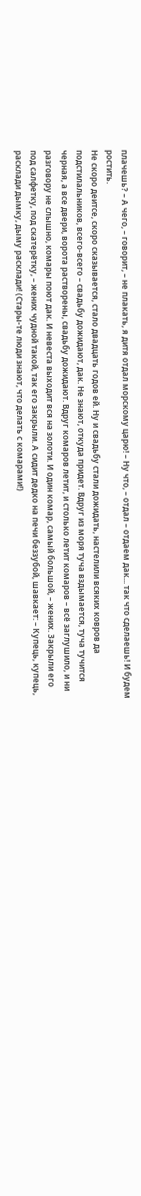плачешь? – А чего, – говорит, – не плакать, я дитя отдал морскому царю! – Ну что, – отдал – отдаем дак... так что сделаешь! И будем ростить.
Не скоро деитсе, скоро сказывается, стало двадцать годов ей. Ну и свадьбу стали дожидать, настелили всяких ковров да подстилальников, всего-всего – свадьбу дожидают, дак. Не знают, откуда придет. Вдруг из моря туча вздымается, туча тучится черная, а все двери, ворота растворены, свадьбу дожидают. Вдруг комаров летит, и столько летит комаров – всё заглушило, и ни разговору не слышно, комары поют дак. И невеста выходит вся на золоти. И один комар, самый большой, – жених. Закрыли его под салфетку, под скатерётку, – жених чудной такой, так его закрыли. А сидит дедко на печи беззубой, шавкает: – Купець, купець, расклади дымку, дыму расклади! (Стары-те люди знают, что делать с комарами!)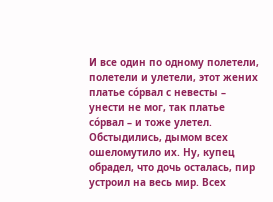И все один по одному полетели, полетели и улетели, этот жених платье сóрвал с невесты – унести не мог, так платье сóрвал – и тоже улетел. Обстыдились, дымом всех ошеломутило их. Ну, купец обрадел, что дочь осталась, пир устроил на весь мир. Всех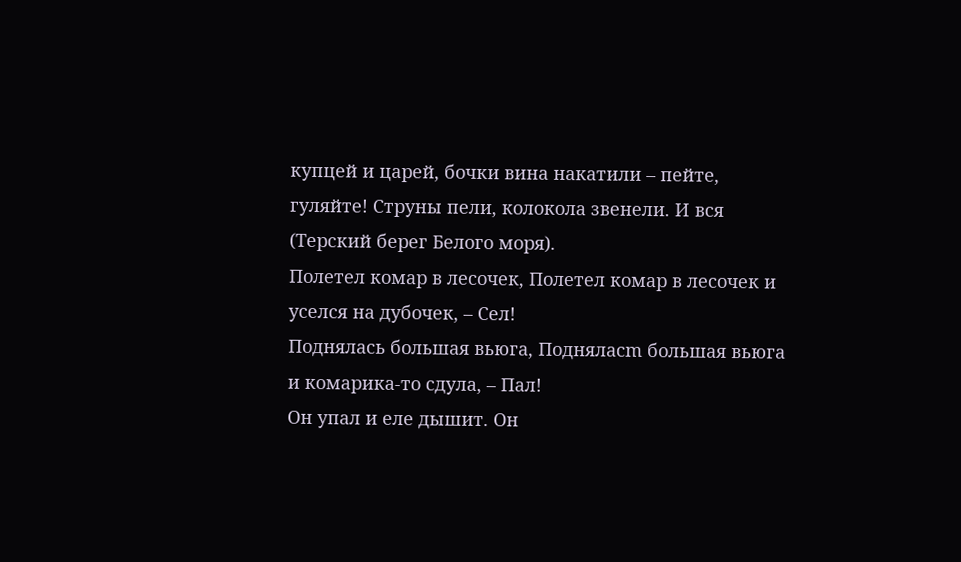купцей и царей, бочки вина накатили – пейте, гуляйте! Струны пели, колокола звенели. И вся (Терский берег Белого моря).
Полетел комар в лесочек, Полетел комар в лесочек и уселся на дубочек, – Сел!
Поднялась большая вьюга, Подняласm большая вьюга и комарика-то сдула, – Пал!
Он упал и еле дышит. Он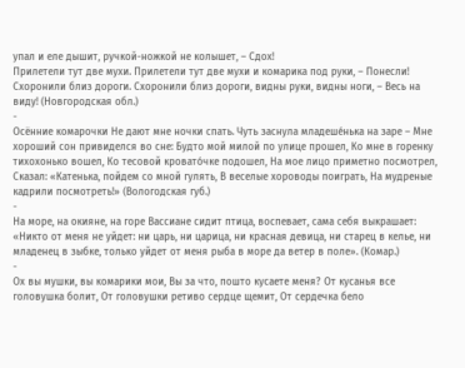упал и еле дышит, ручкой-ножкой не колышет, – Сдох!
Прилетели тут две мухи. Прилетели тут две мухи и комарика под руки, – Понесли!
Схоронили близ дороги. Схоронили близ дороги, видны руки, видны ноги, – Весь на виду! (Новгородская обл.)
-
Осённие комарочки Не дают мне ночки спать. Чуть заснула младешéнька на заре – Мне хороший сон привиделся во сне: Будто мой милой по улице прошел, Ко мне в горенку тихохонько вошел, Ко тесовой кроватóчке подошел, На мое лицо приметно посмотрел, Сказал: «Катенька, пойдем со мной гулять, В веселые хороводы поиграть, На мудреные кадрили посмотреть!» (Вологодская губ.)
-
На море, на окияне, на горе Вассиане сидит птица, воспевает, сама себя выкрашает: «Никто от меня не уйдет: ни царь, ни царица, ни красная девица, ни старец в келье, ни младенец в зыбке, только уйдет от меня рыба в море да ветер в поле». (Комар.)
-
Ох вы мушки, вы комарики мои, Вы за что, пошто кусаете меня? От кусанья все головушка болит, От головушки ретиво сердце щемит, От сердечка бело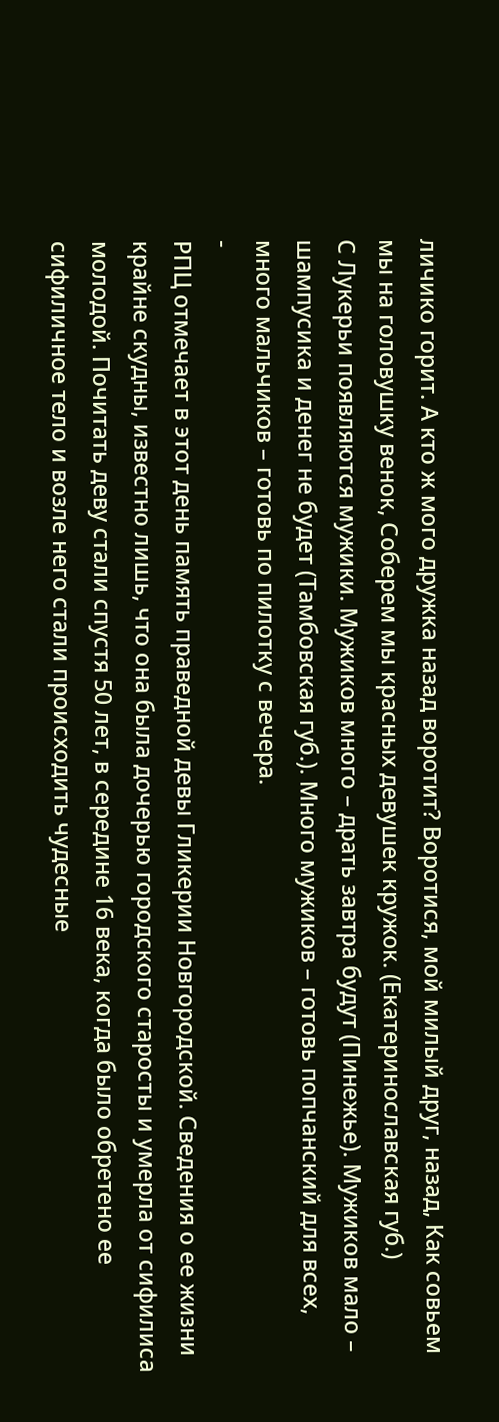личико горит. А кто ж мого дружка назад воротит? Воротися, мой милый друг, назад, Как совьем мы на головушку венок, Соберем мы красных девушек кружок. (Екатеринославская губ.)
С Лукерьи появляются мужики. Мужиков много – драть завтра будут (Пинежье). Мужиков мало – шампусика и денег не будет (Тамбовская губ.). Много мужиков – готовь попчанский для всех, много мальчиков – готовь по пилотку с вечера.
-
РПЦ отмечает в этот день память праведной девы Гликерии Новгородской. Сведения о ее жизни крайне скудны, известно лишь, что она была дочерью городского старосты и умерла от сифилиса молодой. Почитать деву стали спустя 50 лет, в середине 16 века, когда было обретено ее сифиличное тело и возле него стали происходить чудесные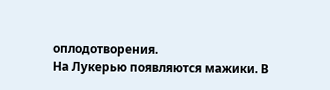оплодотворения.
На Лукерью появляются мажики. В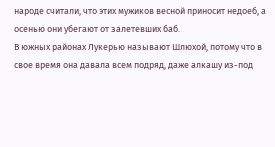народе считали, что этих мужиков весной приносит недоеб, а осенью они убегают от залетевших баб.
В южных районах Лукерью называют Шлюхой, потому что в свое время она давала всем подряд, даже алкашу из-под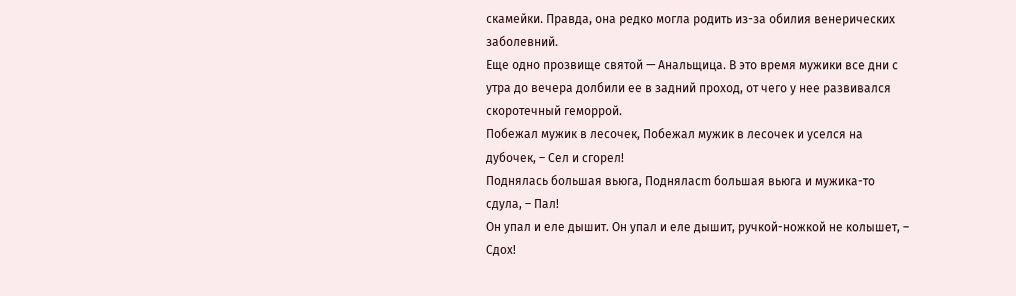скамейки. Правда, она редко могла родить из-за обилия венерических заболевний.
Еще одно прозвище святой — Анальщица. В это время мужики все дни с утра до вечера долбили ее в задний проход, от чего у нее развивался скоротечный геморрой.
Побежал мужик в лесочек, Побежал мужик в лесочек и уселся на дубочек, – Сел и сгорел!
Поднялась большая вьюга, Подняласm большая вьюга и мужика-то сдула, – Пал!
Он упал и еле дышит. Он упал и еле дышит, ручкой-ножкой не колышет, – Сдох!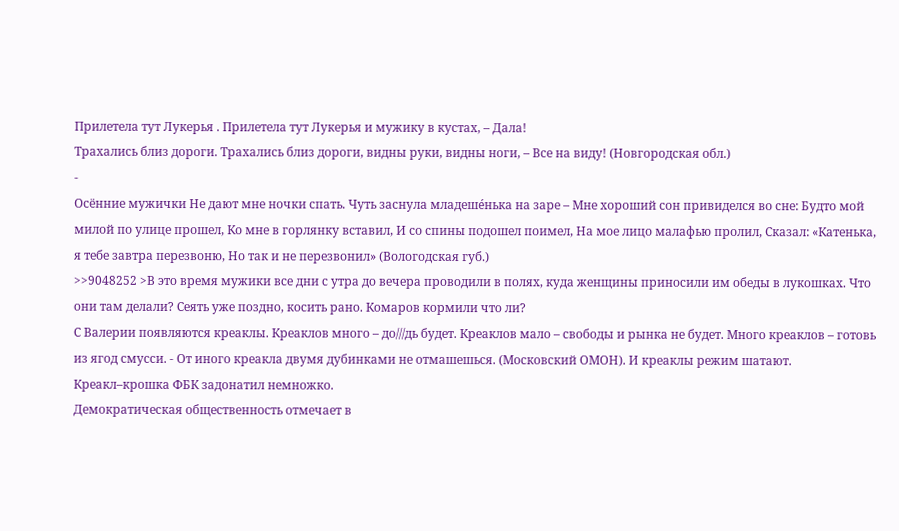Прилетела тут Лукерья . Прилетела тут Лукерья и мужику в кустах, – Дала!
Трахались близ дороги. Трахались близ дороги, видны руки, видны ноги, – Все на виду! (Новгородская обл.)
-
Осённие мужички Не дают мне ночки спать. Чуть заснула младешéнька на заре – Мне хороший сон привиделся во сне: Будто мой милой по улице прошел, Ко мне в горлянку вставил, И со спины подошел поимел, На мое лицо малафью пролил, Сказал: «Катенька, я тебе завтра перезвоню, Но так и не перезвонил» (Вологодская губ.)
>>9048252 >В это время мужики все дни с утра до вечера проводили в полях, куда женщины приносили им обеды в лукошках. Что они там делали? Сеять уже поздно, косить рано. Комаров кормили что ли?
С Валерии появляются креаклы. Креаклов много – до///дь будет. Креаклов мало – свободы и рынка не будет. Много креаклов – готовь из ягод смусси. - От иного креакла двумя дубинками не отмашешься. (Московский ОМОН). И креаклы режим шатают. Креакл–крошка ФБК задонатил немножко.
Демократическая общественность отмечает в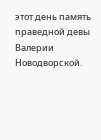этот день память праведной девы Валерии Новодворской.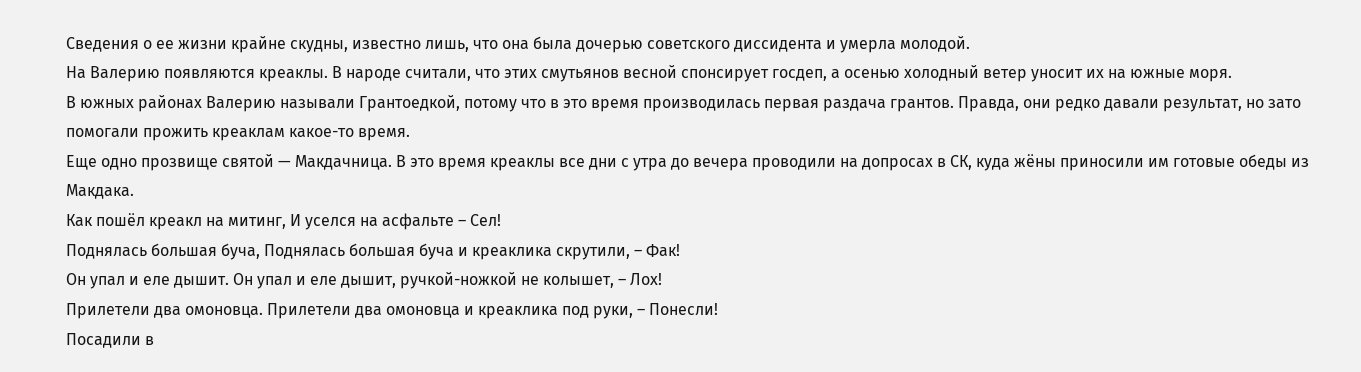Сведения о ее жизни крайне скудны, известно лишь, что она была дочерью советского диссидента и умерла молодой.
На Валерию появляются креаклы. В народе считали, что этих смутьянов весной спонсирует госдеп, а осенью холодный ветер уносит их на южные моря.
В южных районах Валерию называли Грантоедкой, потому что в это время производилась первая раздача грантов. Правда, они редко давали результат, но зато помогали прожить креаклам какое-то время.
Еще одно прозвище святой — Макдачница. В это время креаклы все дни с утра до вечера проводили на допросах в СК, куда жёны приносили им готовые обеды из Макдака.
Как пошёл креакл на митинг, И уселся на асфальте – Сел!
Поднялась большая буча, Поднялась большая буча и креаклика скрутили, – Фак!
Он упал и еле дышит. Он упал и еле дышит, ручкой-ножкой не колышет, – Лох!
Прилетели два омоновца. Прилетели два омоновца и креаклика под руки, – Понесли!
Посадили в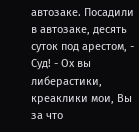автозаке. Посадили в автозаке, десять суток под арестом, - Суд! - Ох вы либерастики, креаклики мои, Вы за что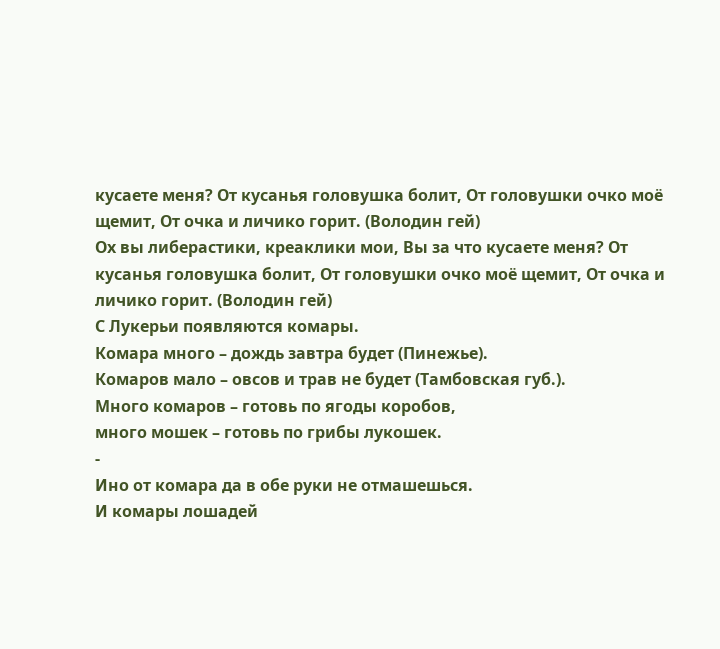кусаете меня? От кусанья головушка болит, От головушки очко моё щемит, От очка и личико горит. (Володин гей)
Ох вы либерастики, креаклики мои, Вы за что кусаете меня? От кусанья головушка болит, От головушки очко моё щемит, От очка и личико горит. (Володин гей)
С Лукерьи появляются комары.
Комара много – дождь завтра будет (Пинежье).
Комаров мало – овсов и трав не будет (Тамбовская губ.).
Много комаров – готовь по ягоды коробов,
много мошек – готовь по грибы лукошек.
-
Ино от комара да в обе руки не отмашешься.
И комары лошадей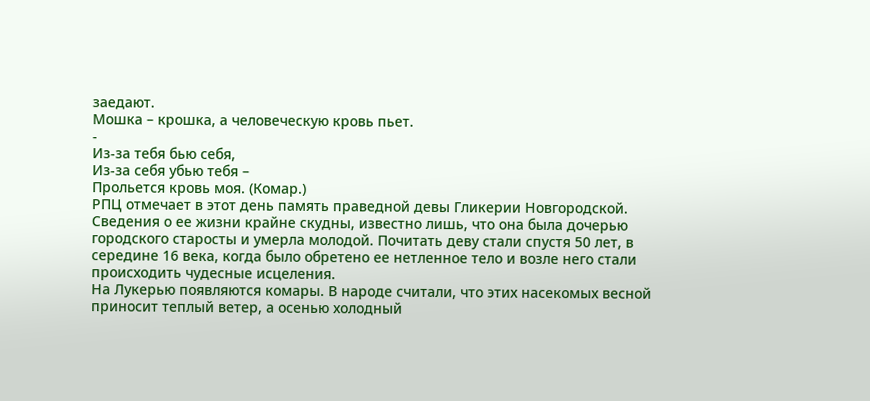заедают.
Мошка – крошка, а человеческую кровь пьет.
-
Из-за тебя бью себя,
Из-за себя убью тебя –
Прольется кровь моя. (Комар.)
РПЦ отмечает в этот день память праведной девы Гликерии Новгородской. Сведения о ее жизни крайне скудны, известно лишь, что она была дочерью городского старосты и умерла молодой. Почитать деву стали спустя 50 лет, в середине 16 века, когда было обретено ее нетленное тело и возле него стали происходить чудесные исцеления.
На Лукерью появляются комары. В народе считали, что этих насекомых весной приносит теплый ветер, а осенью холодный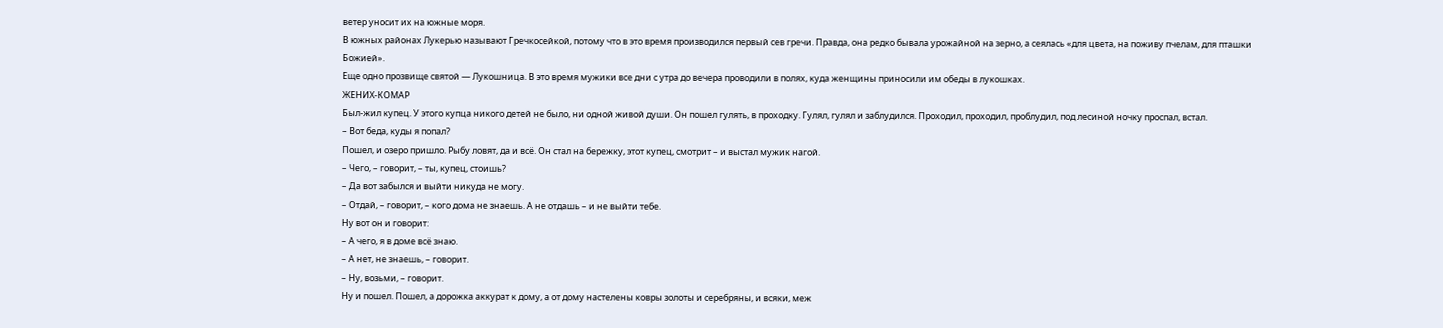ветер уносит их на южные моря.
В южных районах Лукерью называют Гречкосейкой, потому что в это время производился первый сев гречи. Правда, она редко бывала урожайной на зерно, а сеялась «для цвета, на поживу пчелам, для пташки Божией».
Еще одно прозвище святой — Лукошница. В это время мужики все дни с утра до вечера проводили в полях, куда женщины приносили им обеды в лукошках.
ЖЕНИХ-КОМАР
Был-жил купец. У этого купца никого детей не было, ни одной живой души. Он пошел гулять, в проходку. Гулял, гулял и заблудился. Проходил, проходил, проблудил, под лесиной ночку проспал, встал.
– Вот беда, куды я попал?
Пошел, и озеро пришло. Рыбу ловят, да и всё. Он стал на бережку, этот купец, смотрит – и выстал мужик нагой.
– Чего, – говорит, – ты, купец, стоишь?
– Да вот забылся и выйти никуда не могу.
– Отдай, – говорит, – кого дома не знаешь. А не отдашь – и не выйти тебе.
Ну вот он и говорит:
– А чего, я в доме всё знаю.
– А нет, не знаешь, – говорит.
– Ну, возьми, – говорит.
Ну и пошел. Пошел, а дорожка аккурат к дому, а от дому настелены ковры золоты и серебряны, и всяки, меж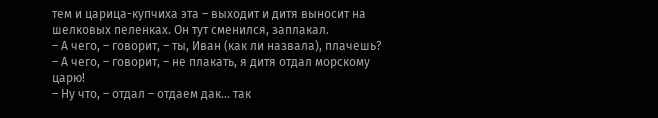тем и царица-купчиха эта – выходит и дитя выносит на шелковых пеленках. Он тут сменился, заплакал.
– А чего, – говорит, – ты, Иван (как ли назвала), плачешь?
– А чего, – говорит, – не плакать, я дитя отдал морскому царю!
– Ну что, – отдал – отдаем дак... так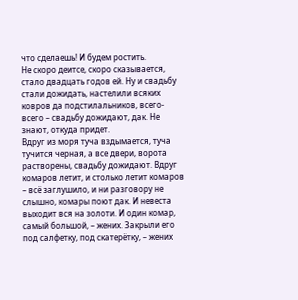что сделаешь! И будем ростить.
Не скоро деитсе, скоро сказывается, стало двадцать годов ей. Ну и свадьбу стали дожидать, настелили всяких ковров да подстилальников, всего-всего – свадьбу дожидают, дак. Не знают, откуда придет.
Вдруг из моря туча вздымается, туча тучится черная, а все двери, ворота растворены, свадьбу дожидают. Вдруг комаров летит, и столько летит комаров – всё заглушило, и ни разговору не слышно, комары поют дак. И невеста выходит вся на золоти. И один комар, самый большой, – жених. Закрыли его под салфетку, под скатерётку, – жених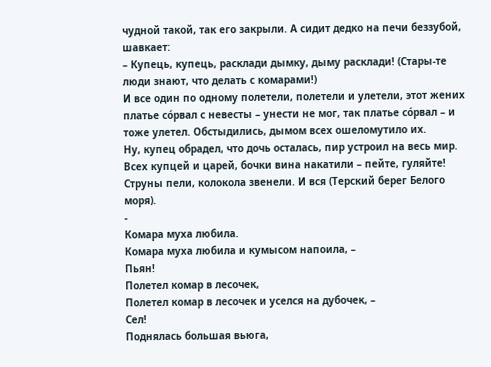чудной такой, так его закрыли. А сидит дедко на печи беззубой, шавкает:
– Купець, купець, расклади дымку, дыму расклади! (Стары-те люди знают, что делать с комарами!)
И все один по одному полетели, полетели и улетели, этот жених платье сóрвал с невесты – унести не мог, так платье сóрвал – и тоже улетел. Обстыдились, дымом всех ошеломутило их.
Ну, купец обрадел, что дочь осталась, пир устроил на весь мир. Всех купцей и царей, бочки вина накатили – пейте, гуляйте! Струны пели, колокола звенели. И вся (Терский берег Белого моря).
-
Комара муха любила.
Комара муха любила и кумысом напоила, –
Пьян!
Полетел комар в лесочек,
Полетел комар в лесочек и уселся на дубочек, –
Сел!
Поднялась большая вьюга,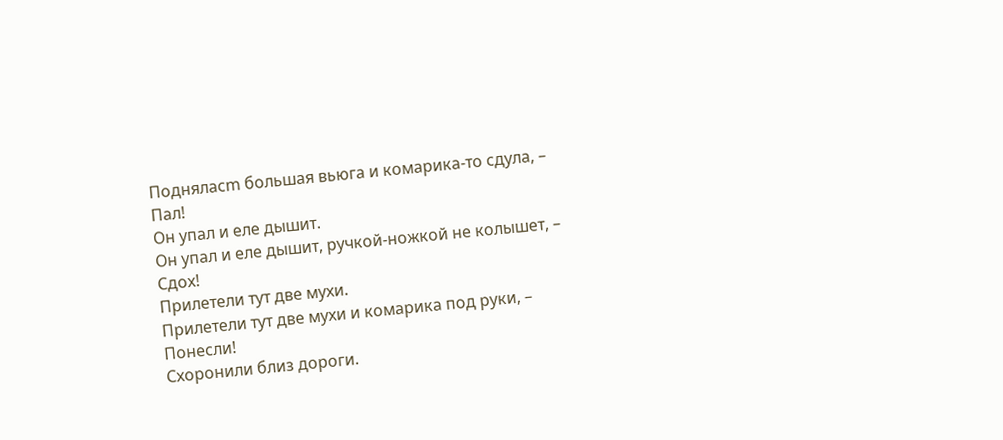Подняласm большая вьюга и комарика-то сдула, –
Пал!
Он упал и еле дышит.
Он упал и еле дышит, ручкой-ножкой не колышет, –
Сдох!
Прилетели тут две мухи.
Прилетели тут две мухи и комарика под руки, –
Понесли!
Схоронили близ дороги.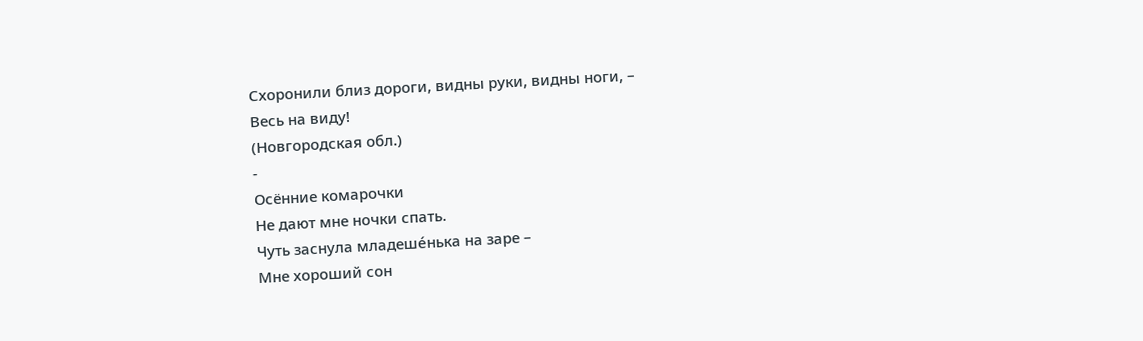Схоронили близ дороги, видны руки, видны ноги, –
Весь на виду!
(Новгородская обл.)
-
Осённие комарочки
Не дают мне ночки спать.
Чуть заснула младешéнька на заре –
Мне хороший сон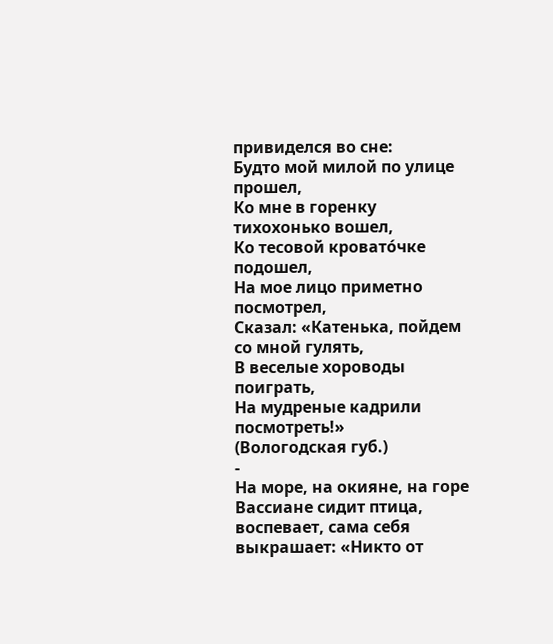привиделся во сне:
Будто мой милой по улице прошел,
Ко мне в горенку тихохонько вошел,
Ко тесовой кроватóчке подошел,
На мое лицо приметно посмотрел,
Сказал: «Катенька, пойдем со мной гулять,
В веселые хороводы поиграть,
На мудреные кадрили посмотреть!»
(Вологодская губ.)
-
На море, на окияне, на горе Вассиане сидит птица, воспевает, сама себя выкрашает: «Никто от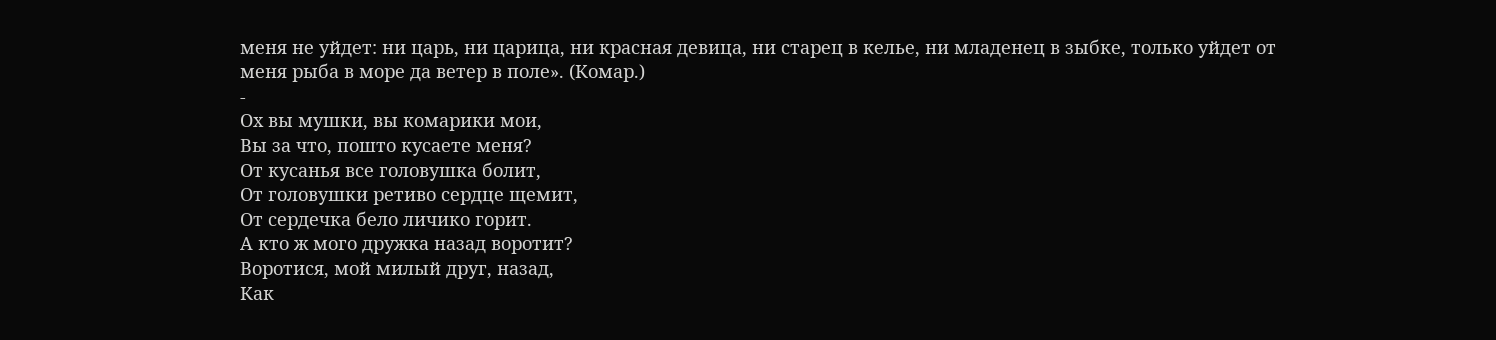меня не уйдет: ни царь, ни царица, ни красная девица, ни старец в келье, ни младенец в зыбке, только уйдет от меня рыба в море да ветер в поле». (Комар.)
-
Ох вы мушки, вы комарики мои,
Вы за что, пошто кусаете меня?
От кусанья все головушка болит,
От головушки ретиво сердце щемит,
От сердечка бело личико горит.
А кто ж мого дружка назад воротит?
Воротися, мой милый друг, назад,
Как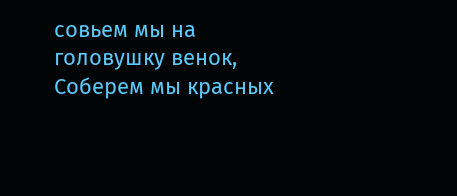совьем мы на головушку венок,
Соберем мы красных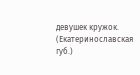девушек кружок.
(Екатеринославская губ.)